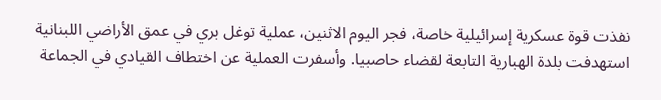نفذت قوة عسكرية إسرائيلية خاصة، فجر اليوم الاثنين، عملية توغل بري في عمق الأراضي اللبنانية استهدفت بلدة الهبارية التابعة لقضاء حاصبيا. وأسفرت العملية عن اختطاف القيادي في الجماعة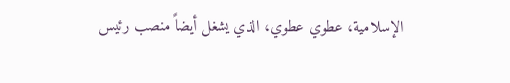الإسلامية، عطوي عطوي، الذي يشغل أيضاً منصب رئيس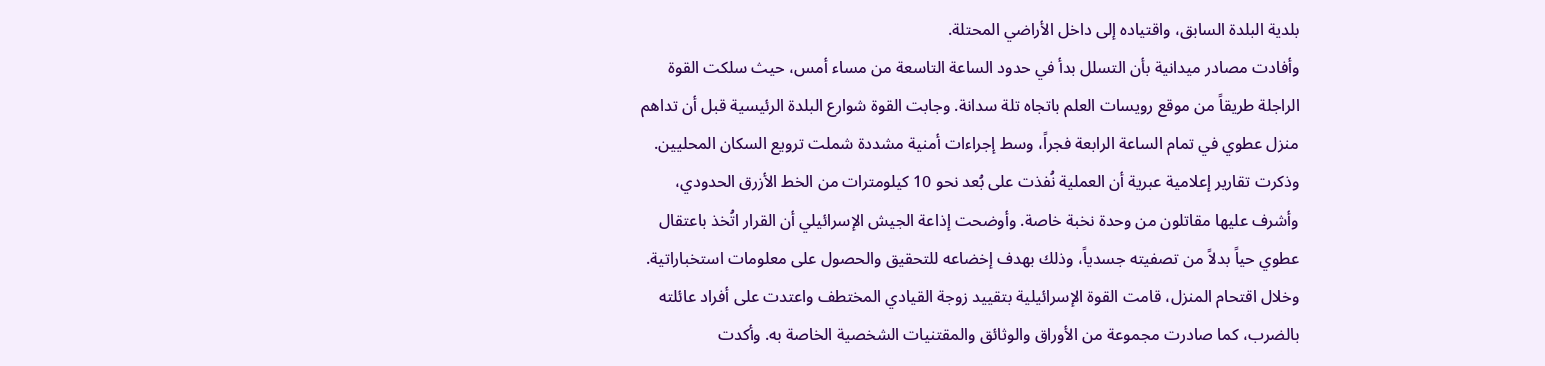بلدية البلدة السابق، واقتياده إلى داخل الأراضي المحتلة.
وأفادت مصادر ميدانية بأن التسلل بدأ في حدود الساعة التاسعة من مساء أمس، حيث سلكت القوة الراجلة طريقاً من موقع رويسات العلم باتجاه تلة سدانة. وجابت القوة شوارع البلدة الرئيسية قبل أن تداهم منزل عطوي في تمام الساعة الرابعة فجراً، وسط إجراءات أمنية مشددة شملت ترويع السكان المحليين.
وذكرت تقارير إعلامية عبرية أن العملية نُفذت على بُعد نحو 10 كيلومترات من الخط الأزرق الحدودي، وأشرف عليها مقاتلون من وحدة نخبة خاصة. وأوضحت إذاعة الجيش الإسرائيلي أن القرار اتُخذ باعتقال عطوي حياً بدلاً من تصفيته جسدياً، وذلك بهدف إخضاعه للتحقيق والحصول على معلومات استخباراتية.
وخلال اقتحام المنزل، قامت القوة الإسرائيلية بتقييد زوجة القيادي المختطف واعتدت على أفراد عائلته بالضرب، كما صادرت مجموعة من الأوراق والوثائق والمقتنيات الشخصية الخاصة به. وأكدت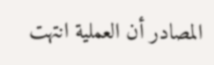المصادر أن العملية انتهت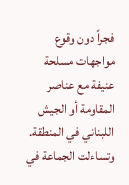فجراً دون وقوع مواجهات مسلحة عنيفة مع عناصر المقاومة أو الجيش اللبناني في المنطقة.
وتساءلت الجماعة في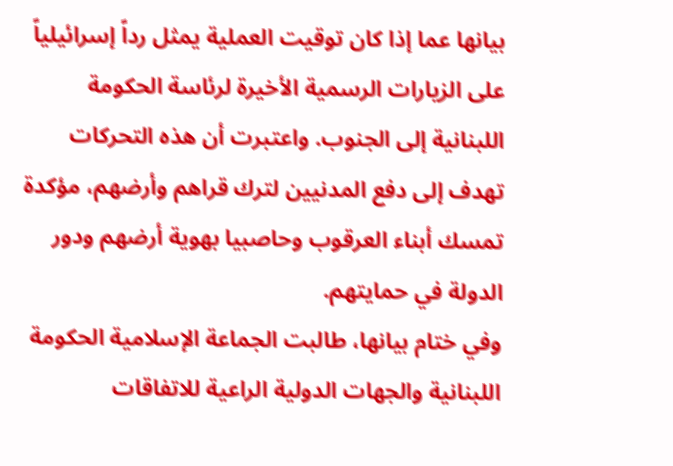بيانها عما إذا كان توقيت العملية يمثل رداً إسرائيلياً على الزيارات الرسمية الأخيرة لرئاسة الحكومة اللبنانية إلى الجنوب. واعتبرت أن هذه التحركات تهدف إلى دفع المدنيين لترك قراهم وأرضهم، مؤكدة تمسك أبناء العرقوب وحاصبيا بهوية أرضهم ودور الدولة في حمايتهم.
وفي ختام بيانها، طالبت الجماعة الإسلامية الحكومة اللبنانية والجهات الدولية الراعية للاتفاقات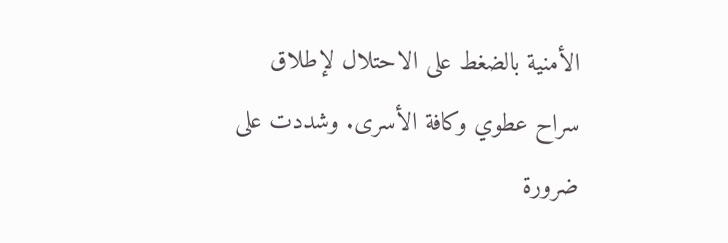الأمنية بالضغط على الاحتلال لإطلاق سراح عطوي وكافة الأسرى. وشددت على ضرورة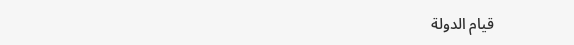قيام الدولة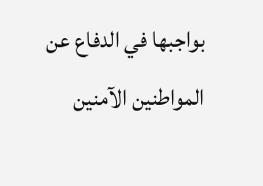بواجبها في الدفاع عن المواطنين الآمنين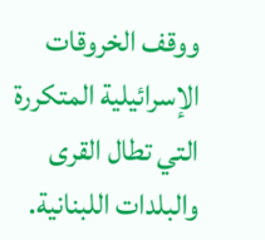ووقف الخروقات الإسرائيلية المتكررة التي تطال القرى والبلدات اللبنانية.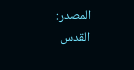المصدر:
القدس